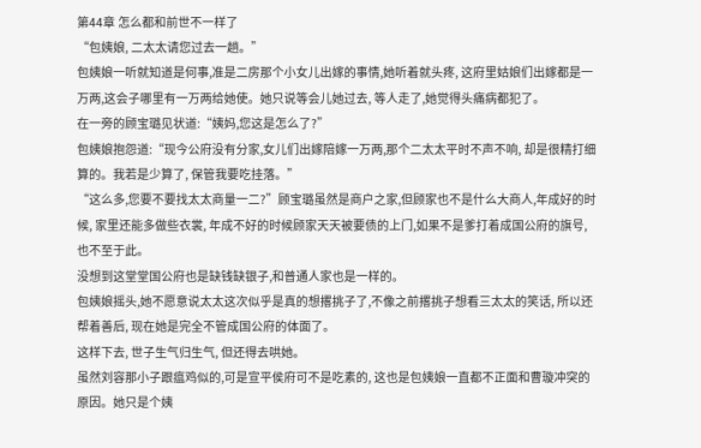第44章 怎么都和前世不一样了
“包姨娘, 二太太请您过去一趟。”
包姨娘一听就知道是何事,准是二房那个小女儿出嫁的事情,她听着就头疼, 这府里姑娘们出嫁都是一万两,这会子哪里有一万两给她使。她只说等会儿她过去, 等人走了,她觉得头痛病都犯了。
在一旁的顾宝璐见状道:“姨妈,您这是怎么了?”
包姨娘抱怨道:“现今公府没有分家,女儿们出嫁陪嫁一万两,那个二太太平时不声不响, 却是很精打细算的。我若是少算了, 保管我要吃挂落。”
“这么多,您要不要找太太商量一二?”顾宝璐虽然是商户之家,但顾家也不是什么大商人,年成好的时候, 家里还能多做些衣裳, 年成不好的时候顾家天天被要债的上门,如果不是爹打着成国公府的旗号, 也不至于此。
没想到这堂堂国公府也是缺钱缺银子,和普通人家也是一样的。
包姨娘摇头,她不愿意说太太这次似乎是真的想撂挑子了,不像之前撂挑子想看三太太的笑话, 所以还帮着善后, 现在她是完全不管成国公府的体面了。
这样下去, 世子生气归生气, 但还得去哄她。
虽然刘容那小子跟瘟鸡似的,可是宣平侯府可不是吃素的, 这也是包姨娘一直都不正面和曹璇冲突的原因。她只是个姨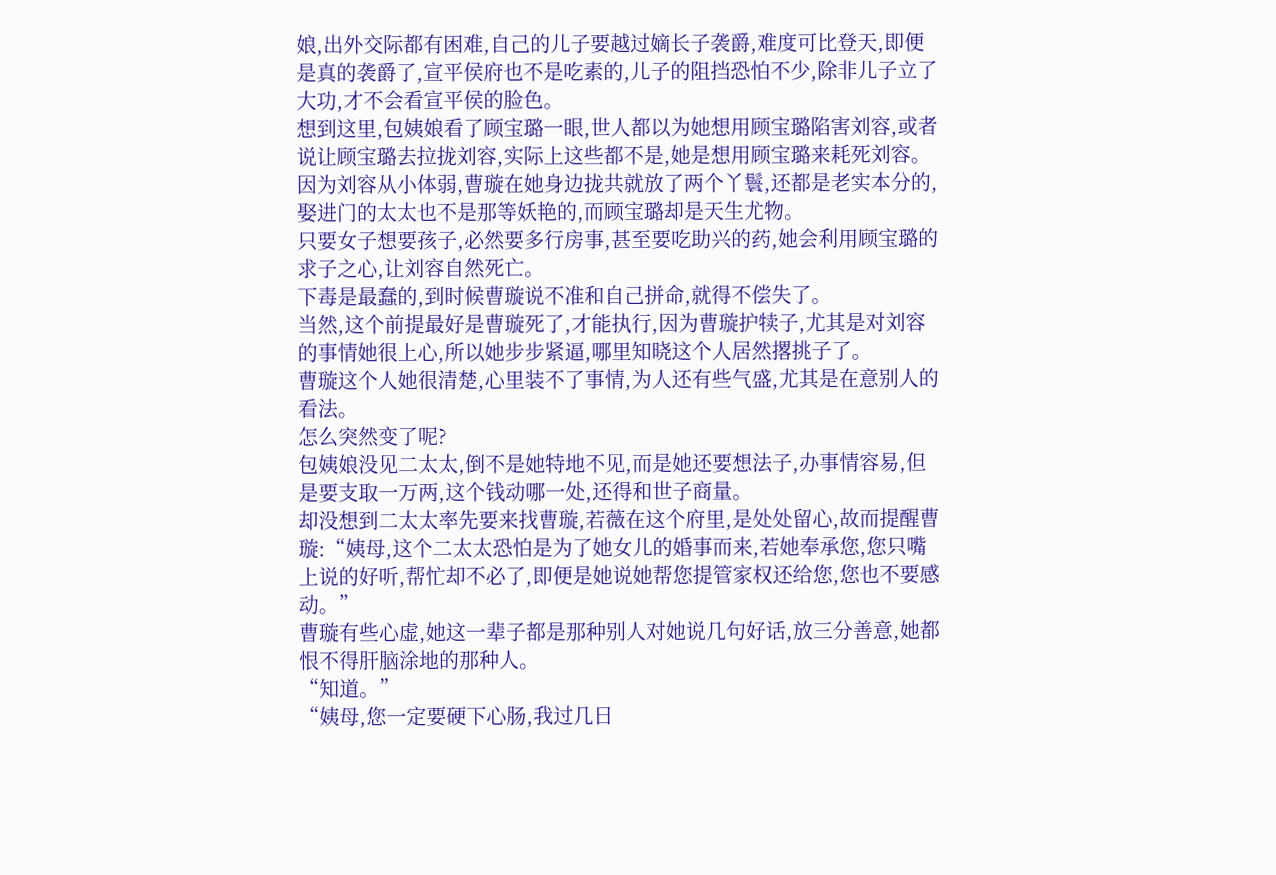娘,出外交际都有困难,自己的儿子要越过嫡长子袭爵,难度可比登天,即便是真的袭爵了,宣平侯府也不是吃素的,儿子的阻挡恐怕不少,除非儿子立了大功,才不会看宣平侯的脸色。
想到这里,包姨娘看了顾宝璐一眼,世人都以为她想用顾宝璐陷害刘容,或者说让顾宝璐去拉拢刘容,实际上这些都不是,她是想用顾宝璐来耗死刘容。
因为刘容从小体弱,曹璇在她身边拢共就放了两个丫鬟,还都是老实本分的,娶进门的太太也不是那等妖艳的,而顾宝璐却是天生尤物。
只要女子想要孩子,必然要多行房事,甚至要吃助兴的药,她会利用顾宝璐的求子之心,让刘容自然死亡。
下毒是最蠢的,到时候曹璇说不准和自己拼命,就得不偿失了。
当然,这个前提最好是曹璇死了,才能执行,因为曹璇护犊子,尤其是对刘容的事情她很上心,所以她步步紧逼,哪里知晓这个人居然撂挑子了。
曹璇这个人她很清楚,心里装不了事情,为人还有些气盛,尤其是在意别人的看法。
怎么突然变了呢?
包姨娘没见二太太,倒不是她特地不见,而是她还要想法子,办事情容易,但是要支取一万两,这个钱动哪一处,还得和世子商量。
却没想到二太太率先要来找曹璇,若薇在这个府里,是处处留心,故而提醒曹璇:“姨母,这个二太太恐怕是为了她女儿的婚事而来,若她奉承您,您只嘴上说的好听,帮忙却不必了,即便是她说她帮您提管家权还给您,您也不要感动。”
曹璇有些心虚,她这一辈子都是那种别人对她说几句好话,放三分善意,她都恨不得肝脑涂地的那种人。
“知道。”
“姨母,您一定要硬下心肠,我过几日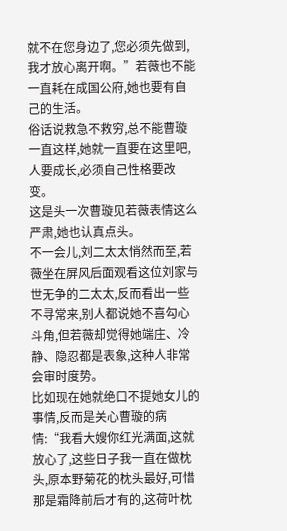就不在您身边了,您必须先做到,我才放心离开啊。”若薇也不能一直耗在成国公府,她也要有自己的生活。
俗话说救急不救穷,总不能曹璇一直这样,她就一直要在这里吧,人要成长,必须自己性格要改变。
这是头一次曹璇见若薇表情这么严肃,她也认真点头。
不一会儿,刘二太太悄然而至,若薇坐在屏风后面观看这位刘家与世无争的二太太,反而看出一些不寻常来,别人都说她不喜勾心斗角,但若薇却觉得她端庄、冷静、隐忍都是表象,这种人非常会审时度势。
比如现在她就绝口不提她女儿的事情,反而是关心曹璇的病情:“我看大嫂你红光满面,这就放心了,这些日子我一直在做枕头,原本野菊花的枕头最好,可惜那是霜降前后才有的,这荷叶枕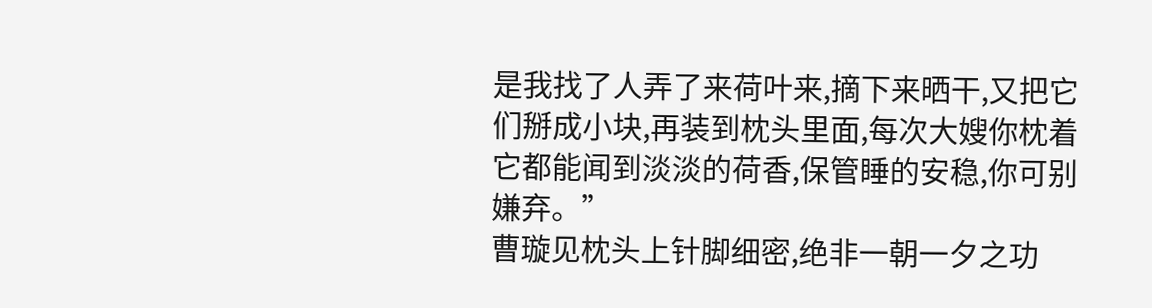是我找了人弄了来荷叶来,摘下来晒干,又把它们掰成小块,再装到枕头里面,每次大嫂你枕着它都能闻到淡淡的荷香,保管睡的安稳,你可别嫌弃。”
曹璇见枕头上针脚细密,绝非一朝一夕之功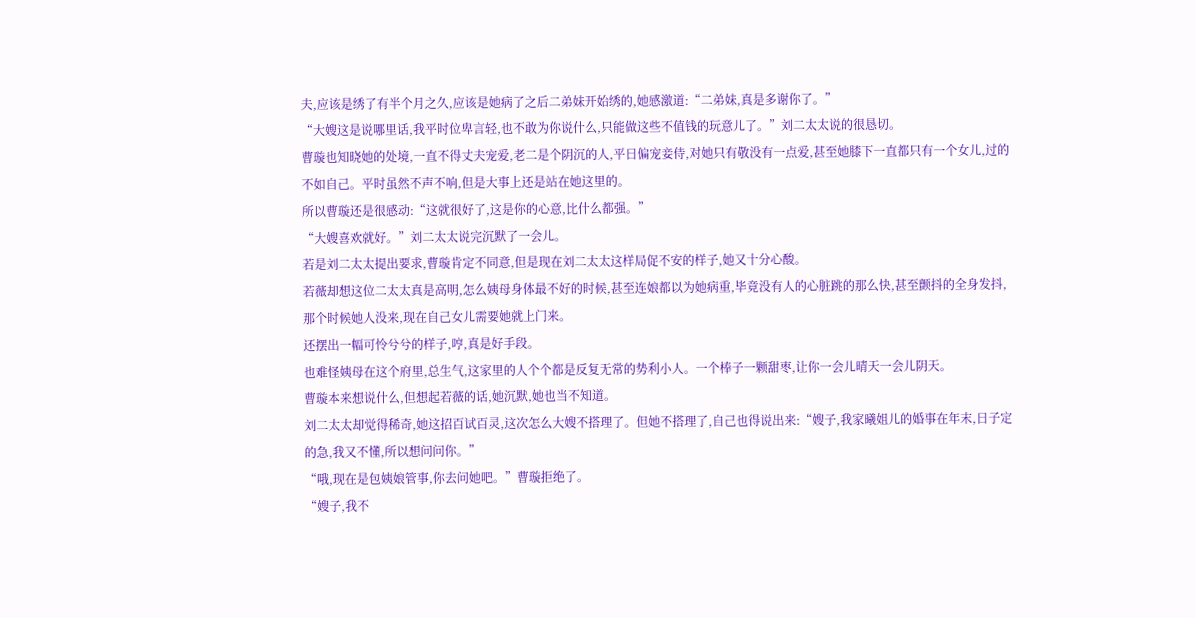夫,应该是绣了有半个月之久,应该是她病了之后二弟妹开始绣的,她感激道:“二弟妹,真是多谢你了。”
“大嫂这是说哪里话,我平时位卑言轻,也不敢为你说什么,只能做这些不值钱的玩意儿了。”刘二太太说的很恳切。
曹璇也知晓她的处境,一直不得丈夫宠爱,老二是个阴沉的人,平日偏宠妾侍,对她只有敬没有一点爱,甚至她膝下一直都只有一个女儿,过的不如自己。平时虽然不声不响,但是大事上还是站在她这里的。
所以曹璇还是很感动:“这就很好了,这是你的心意,比什么都强。”
“大嫂喜欢就好。”刘二太太说完沉默了一会儿。
若是刘二太太提出要求,曹璇肯定不同意,但是现在刘二太太这样局促不安的样子,她又十分心酸。
若薇却想这位二太太真是高明,怎么姨母身体最不好的时候,甚至连娘都以为她病重,毕竟没有人的心脏跳的那么快,甚至颤抖的全身发抖,那个时候她人没来,现在自己女儿需要她就上门来。
还摆出一幅可怜兮兮的样子,哼,真是好手段。
也难怪姨母在这个府里,总生气,这家里的人个个都是反复无常的势利小人。一个棒子一颗甜枣,让你一会儿晴天一会儿阴天。
曹璇本来想说什么,但想起若薇的话,她沉默,她也当不知道。
刘二太太却觉得稀奇,她这招百试百灵,这次怎么大嫂不搭理了。但她不搭理了,自己也得说出来:“嫂子,我家曦姐儿的婚事在年末,日子定的急,我又不懂,所以想问问你。”
“哦,现在是包姨娘管事,你去问她吧。”曹璇拒绝了。
“嫂子,我不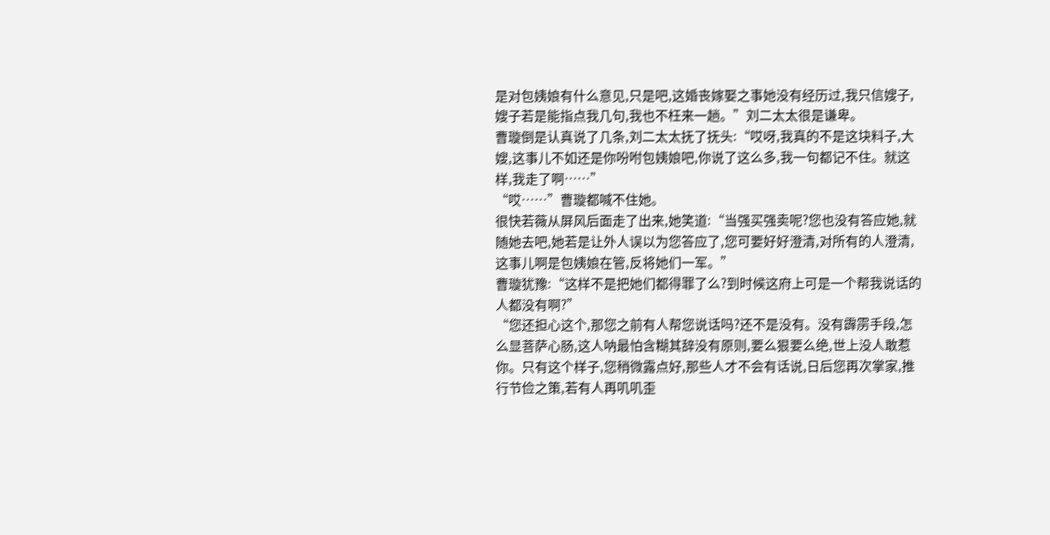是对包姨娘有什么意见,只是吧,这婚丧嫁娶之事她没有经历过,我只信嫂子,嫂子若是能指点我几句,我也不枉来一趟。”刘二太太很是谦卑。
曹璇倒是认真说了几条,刘二太太抚了抚头:“哎呀,我真的不是这块料子,大嫂,这事儿不如还是你吩咐包姨娘吧,你说了这么多,我一句都记不住。就这样,我走了啊……”
“哎……”曹璇都喊不住她。
很快若薇从屏风后面走了出来,她笑道:“当强买强卖呢?您也没有答应她,就随她去吧,她若是让外人误以为您答应了,您可要好好澄清,对所有的人澄清,这事儿啊是包姨娘在管,反将她们一军。”
曹璇犹豫:“这样不是把她们都得罪了么?到时候这府上可是一个帮我说话的人都没有啊?”
“您还担心这个,那您之前有人帮您说话吗?还不是没有。没有霹雳手段,怎么显菩萨心肠,这人呐最怕含糊其辞没有原则,要么狠要么绝,世上没人敢惹你。只有这个样子,您稍微露点好,那些人才不会有话说,日后您再次掌家,推行节俭之策,若有人再叽叽歪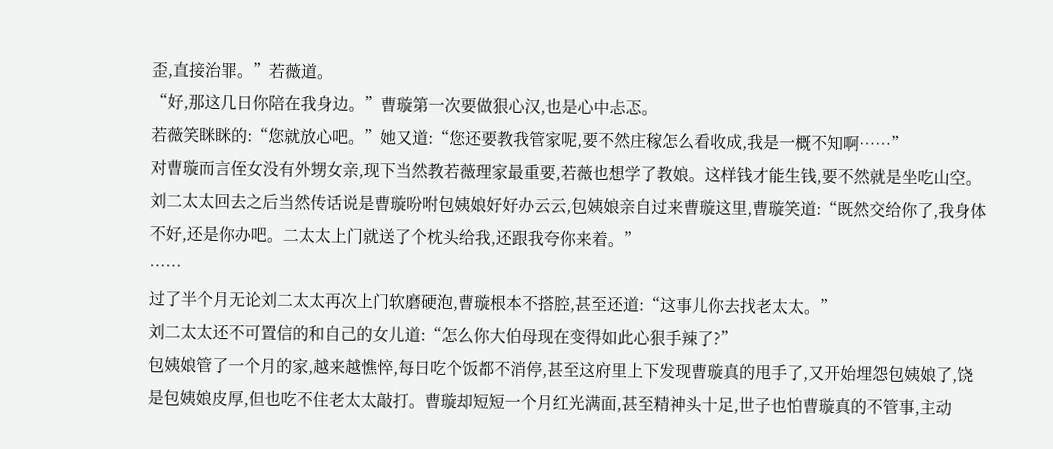歪,直接治罪。”若薇道。
“好,那这几日你陪在我身边。”曹璇第一次要做狠心汉,也是心中忐忑。
若薇笑眯眯的:“您就放心吧。”她又道:“您还要教我管家呢,要不然庄稼怎么看收成,我是一概不知啊……”
对曹璇而言侄女没有外甥女亲,现下当然教若薇理家最重要,若薇也想学了教娘。这样钱才能生钱,要不然就是坐吃山空。
刘二太太回去之后当然传话说是曹璇吩咐包姨娘好好办云云,包姨娘亲自过来曹璇这里,曹璇笑道:“既然交给你了,我身体不好,还是你办吧。二太太上门就送了个枕头给我,还跟我夸你来着。”
……
过了半个月无论刘二太太再次上门软磨硬泡,曹璇根本不搭腔,甚至还道:“这事儿你去找老太太。”
刘二太太还不可置信的和自己的女儿道:“怎么你大伯母现在变得如此心狠手辣了?”
包姨娘管了一个月的家,越来越憔悴,每日吃个饭都不消停,甚至这府里上下发现曹璇真的甩手了,又开始埋怨包姨娘了,饶是包姨娘皮厚,但也吃不住老太太敲打。曹璇却短短一个月红光满面,甚至精神头十足,世子也怕曹璇真的不管事,主动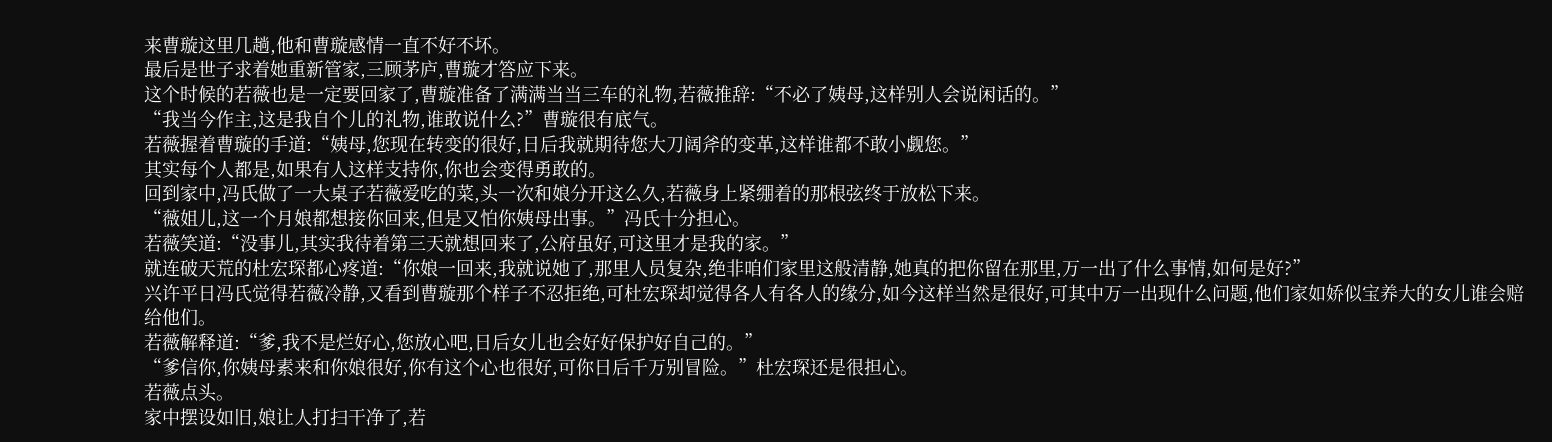来曹璇这里几趟,他和曹璇感情一直不好不坏。
最后是世子求着她重新管家,三顾茅庐,曹璇才答应下来。
这个时候的若薇也是一定要回家了,曹璇准备了满满当当三车的礼物,若薇推辞:“不必了姨母,这样别人会说闲话的。”
“我当今作主,这是我自个儿的礼物,谁敢说什么?”曹璇很有底气。
若薇握着曹璇的手道:“姨母,您现在转变的很好,日后我就期待您大刀阔斧的变革,这样谁都不敢小觑您。”
其实每个人都是,如果有人这样支持你,你也会变得勇敢的。
回到家中,冯氏做了一大桌子若薇爱吃的菜,头一次和娘分开这么久,若薇身上紧绷着的那根弦终于放松下来。
“薇姐儿,这一个月娘都想接你回来,但是又怕你姨母出事。”冯氏十分担心。
若薇笑道:“没事儿,其实我待着第三天就想回来了,公府虽好,可这里才是我的家。”
就连破天荒的杜宏琛都心疼道:“你娘一回来,我就说她了,那里人员复杂,绝非咱们家里这般清静,她真的把你留在那里,万一出了什么事情,如何是好?”
兴许平日冯氏觉得若薇冷静,又看到曹璇那个样子不忍拒绝,可杜宏琛却觉得各人有各人的缘分,如今这样当然是很好,可其中万一出现什么问题,他们家如娇似宝养大的女儿谁会赔给他们。
若薇解释道:“爹,我不是烂好心,您放心吧,日后女儿也会好好保护好自己的。”
“爹信你,你姨母素来和你娘很好,你有这个心也很好,可你日后千万别冒险。”杜宏琛还是很担心。
若薇点头。
家中摆设如旧,娘让人打扫干净了,若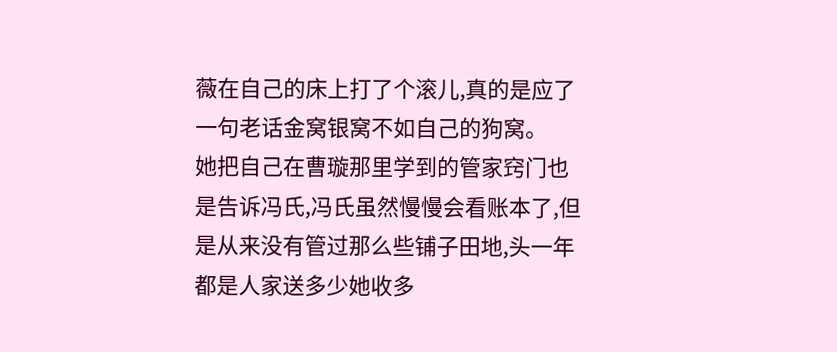薇在自己的床上打了个滚儿,真的是应了一句老话金窝银窝不如自己的狗窝。
她把自己在曹璇那里学到的管家窍门也是告诉冯氏,冯氏虽然慢慢会看账本了,但是从来没有管过那么些铺子田地,头一年都是人家送多少她收多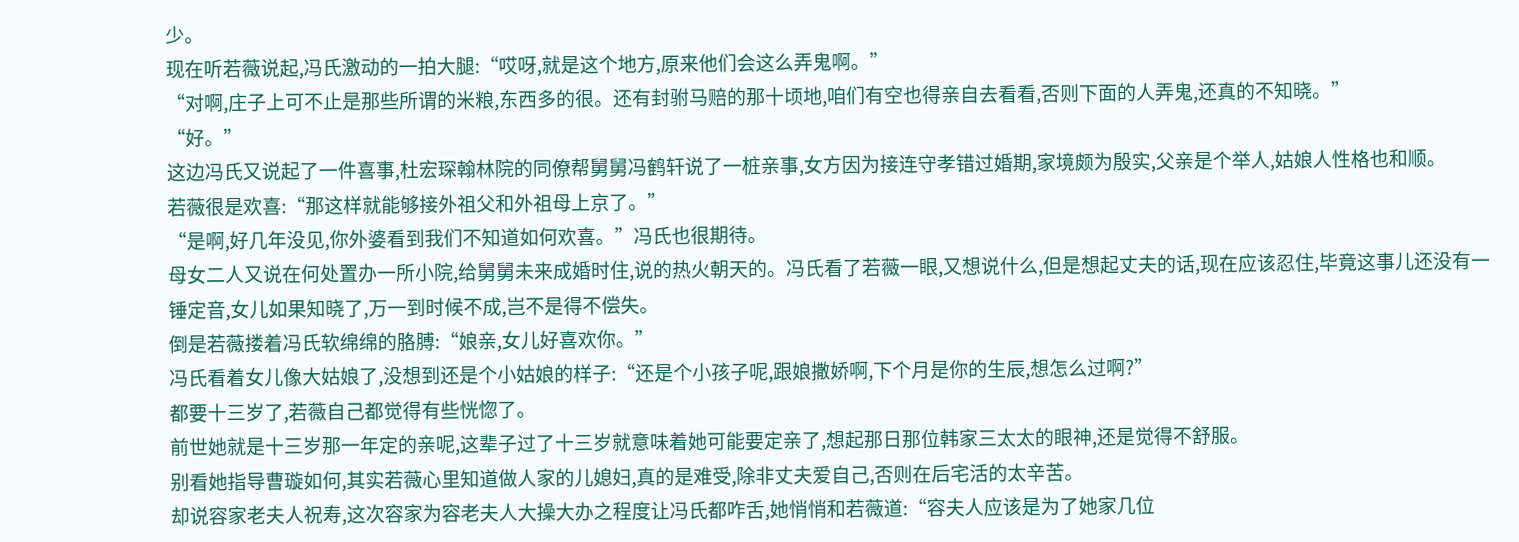少。
现在听若薇说起,冯氏激动的一拍大腿:“哎呀,就是这个地方,原来他们会这么弄鬼啊。”
“对啊,庄子上可不止是那些所谓的米粮,东西多的很。还有封驸马赔的那十顷地,咱们有空也得亲自去看看,否则下面的人弄鬼,还真的不知晓。”
“好。”
这边冯氏又说起了一件喜事,杜宏琛翰林院的同僚帮舅舅冯鹤轩说了一桩亲事,女方因为接连守孝错过婚期,家境颇为殷实,父亲是个举人,姑娘人性格也和顺。
若薇很是欢喜:“那这样就能够接外祖父和外祖母上京了。”
“是啊,好几年没见,你外婆看到我们不知道如何欢喜。”冯氏也很期待。
母女二人又说在何处置办一所小院,给舅舅未来成婚时住,说的热火朝天的。冯氏看了若薇一眼,又想说什么,但是想起丈夫的话,现在应该忍住,毕竟这事儿还没有一锤定音,女儿如果知晓了,万一到时候不成,岂不是得不偿失。
倒是若薇搂着冯氏软绵绵的胳膊:“娘亲,女儿好喜欢你。”
冯氏看着女儿像大姑娘了,没想到还是个小姑娘的样子:“还是个小孩子呢,跟娘撒娇啊,下个月是你的生辰,想怎么过啊?”
都要十三岁了,若薇自己都觉得有些恍惚了。
前世她就是十三岁那一年定的亲呢,这辈子过了十三岁就意味着她可能要定亲了,想起那日那位韩家三太太的眼神,还是觉得不舒服。
别看她指导曹璇如何,其实若薇心里知道做人家的儿媳妇,真的是难受,除非丈夫爱自己,否则在后宅活的太辛苦。
却说容家老夫人祝寿,这次容家为容老夫人大操大办之程度让冯氏都咋舌,她悄悄和若薇道:“容夫人应该是为了她家几位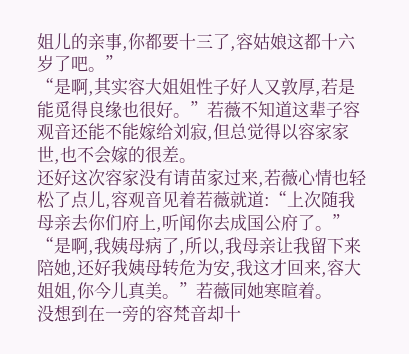姐儿的亲事,你都要十三了,容姑娘这都十六岁了吧。”
“是啊,其实容大姐姐性子好人又敦厚,若是能觅得良缘也很好。”若薇不知道这辈子容观音还能不能嫁给刘寂,但总觉得以容家家世,也不会嫁的很差。
还好这次容家没有请苗家过来,若薇心情也轻松了点儿,容观音见着若薇就道:“上次随我母亲去你们府上,听闻你去成国公府了。”
“是啊,我姨母病了,所以,我母亲让我留下来陪她,还好我姨母转危为安,我这才回来,容大姐姐,你今儿真美。”若薇同她寒暄着。
没想到在一旁的容梵音却十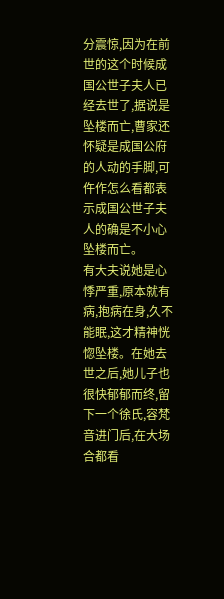分震惊,因为在前世的这个时候成国公世子夫人已经去世了,据说是坠楼而亡,曹家还怀疑是成国公府的人动的手脚,可仵作怎么看都表示成国公世子夫人的确是不小心坠楼而亡。
有大夫说她是心悸严重,原本就有病,抱病在身,久不能眠,这才精神恍惚坠楼。在她去世之后,她儿子也很快郁郁而终,留下一个徐氏,容梵音进门后,在大场合都看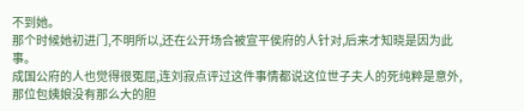不到她。
那个时候她初进门,不明所以,还在公开场合被宣平侯府的人针对,后来才知晓是因为此事。
成国公府的人也觉得很冤屈,连刘寂点评过这件事情都说这位世子夫人的死纯粹是意外,那位包姨娘没有那么大的胆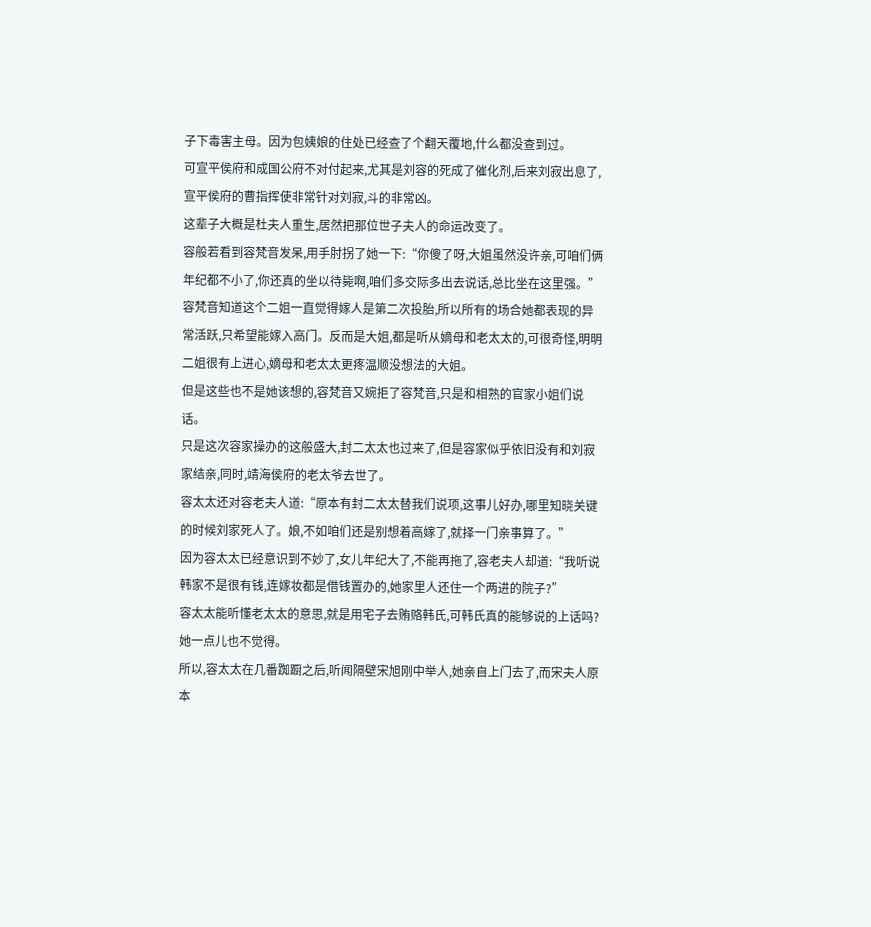子下毒害主母。因为包姨娘的住处已经查了个翻天覆地,什么都没查到过。
可宣平侯府和成国公府不对付起来,尤其是刘容的死成了催化剂,后来刘寂出息了,宣平侯府的曹指挥使非常针对刘寂,斗的非常凶。
这辈子大概是杜夫人重生,居然把那位世子夫人的命运改变了。
容般若看到容梵音发呆,用手肘拐了她一下:“你傻了呀,大姐虽然没许亲,可咱们俩年纪都不小了,你还真的坐以待毙啊,咱们多交际多出去说话,总比坐在这里强。”
容梵音知道这个二姐一直觉得嫁人是第二次投胎,所以所有的场合她都表现的异常活跃,只希望能嫁入高门。反而是大姐,都是听从嫡母和老太太的,可很奇怪,明明二姐很有上进心,嫡母和老太太更疼温顺没想法的大姐。
但是这些也不是她该想的,容梵音又婉拒了容梵音,只是和相熟的官家小姐们说话。
只是这次容家操办的这般盛大,封二太太也过来了,但是容家似乎依旧没有和刘寂家结亲,同时,靖海侯府的老太爷去世了。
容太太还对容老夫人道:“原本有封二太太替我们说项,这事儿好办,哪里知晓关键的时候刘家死人了。娘,不如咱们还是别想着高嫁了,就择一门亲事算了。”
因为容太太已经意识到不妙了,女儿年纪大了,不能再拖了,容老夫人却道:“我听说韩家不是很有钱,连嫁妆都是借钱置办的,她家里人还住一个两进的院子?”
容太太能听懂老太太的意思,就是用宅子去贿赂韩氏,可韩氏真的能够说的上话吗?她一点儿也不觉得。
所以,容太太在几番踟蹰之后,听闻隔壁宋旭刚中举人,她亲自上门去了,而宋夫人原本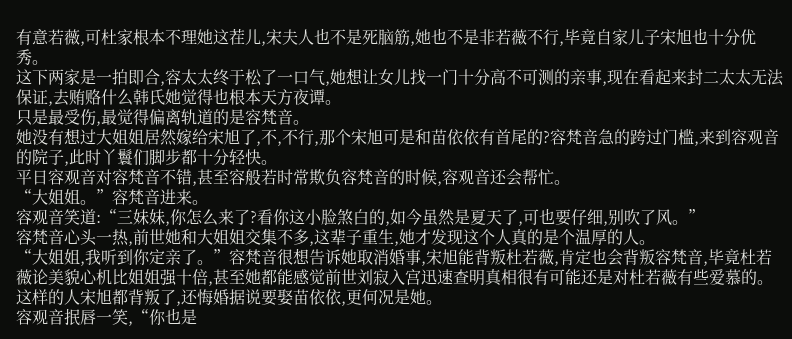有意若薇,可杜家根本不理她这茬儿,宋夫人也不是死脑筋,她也不是非若薇不行,毕竟自家儿子宋旭也十分优秀。
这下两家是一拍即合,容太太终于松了一口气,她想让女儿找一门十分高不可测的亲事,现在看起来封二太太无法保证,去贿赂什么韩氏她觉得也根本天方夜谭。
只是最受伤,最觉得偏离轨道的是容梵音。
她没有想过大姐姐居然嫁给宋旭了,不,不行,那个宋旭可是和苗依依有首尾的?容梵音急的跨过门槛,来到容观音的院子,此时丫鬟们脚步都十分轻快。
平日容观音对容梵音不错,甚至容般若时常欺负容梵音的时候,容观音还会帮忙。
“大姐姐。”容梵音进来。
容观音笑道:“三妹妹,你怎么来了?看你这小脸煞白的,如今虽然是夏天了,可也要仔细,别吹了风。”
容梵音心头一热,前世她和大姐姐交集不多,这辈子重生,她才发现这个人真的是个温厚的人。
“大姐姐,我听到你定亲了。”容梵音很想告诉她取消婚事,宋旭能背叛杜若薇,肯定也会背叛容梵音,毕竟杜若薇论美貌心机比姐姐强十倍,甚至她都能感觉前世刘寂入宫迅速查明真相很有可能还是对杜若薇有些爱慕的。
这样的人宋旭都背叛了,还悔婚据说要娶苗依依,更何况是她。
容观音抿唇一笑,“你也是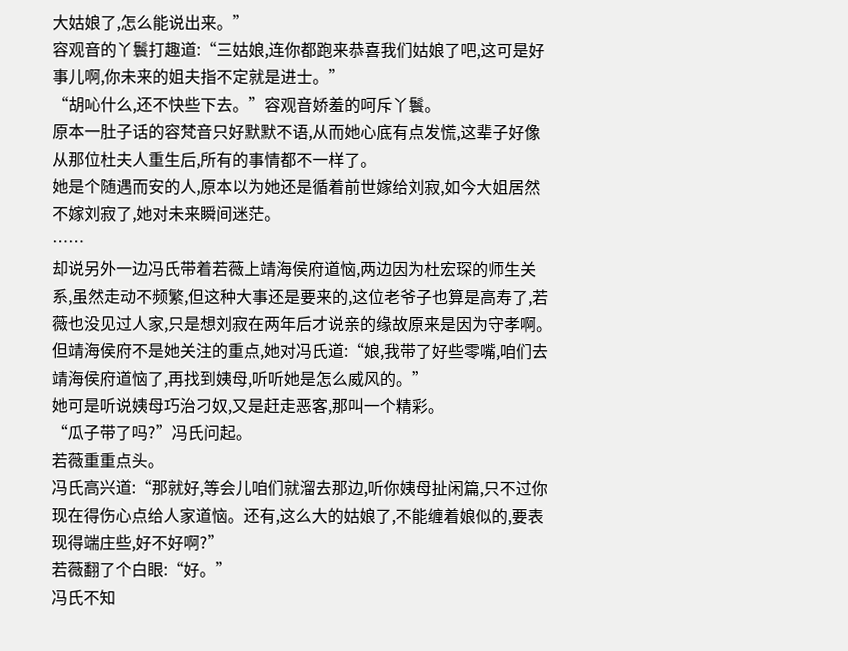大姑娘了,怎么能说出来。”
容观音的丫鬟打趣道:“三姑娘,连你都跑来恭喜我们姑娘了吧,这可是好事儿啊,你未来的姐夫指不定就是进士。”
“胡吣什么,还不快些下去。”容观音娇羞的呵斥丫鬟。
原本一肚子话的容梵音只好默默不语,从而她心底有点发慌,这辈子好像从那位杜夫人重生后,所有的事情都不一样了。
她是个随遇而安的人,原本以为她还是循着前世嫁给刘寂,如今大姐居然不嫁刘寂了,她对未来瞬间迷茫。
……
却说另外一边冯氏带着若薇上靖海侯府道恼,两边因为杜宏琛的师生关系,虽然走动不频繁,但这种大事还是要来的,这位老爷子也算是高寿了,若薇也没见过人家,只是想刘寂在两年后才说亲的缘故原来是因为守孝啊。
但靖海侯府不是她关注的重点,她对冯氏道:“娘,我带了好些零嘴,咱们去靖海侯府道恼了,再找到姨母,听听她是怎么威风的。”
她可是听说姨母巧治刁奴,又是赶走恶客,那叫一个精彩。
“瓜子带了吗?”冯氏问起。
若薇重重点头。
冯氏高兴道:“那就好,等会儿咱们就溜去那边,听你姨母扯闲篇,只不过你现在得伤心点给人家道恼。还有,这么大的姑娘了,不能缠着娘似的,要表现得端庄些,好不好啊?”
若薇翻了个白眼:“好。”
冯氏不知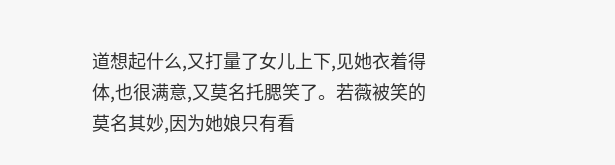道想起什么,又打量了女儿上下,见她衣着得体,也很满意,又莫名托腮笑了。若薇被笑的莫名其妙,因为她娘只有看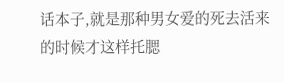话本子,就是那种男女爱的死去活来的时候才这样托腮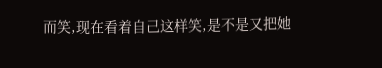而笑,现在看着自己这样笑,是不是又把她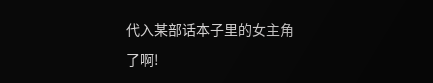代入某部话本子里的女主角了啊!